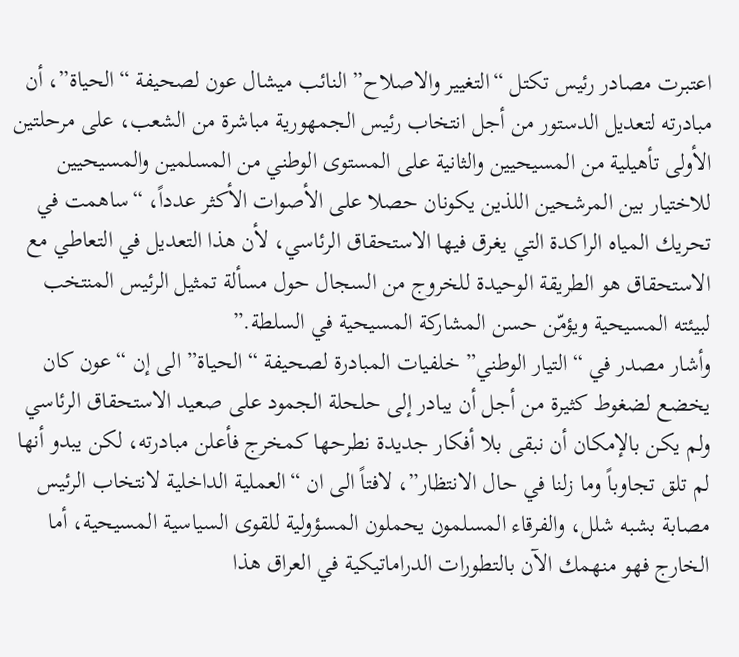اعتبرت مصادر رئيس تكتل “التغيير والاصلاح” النائب ميشال عون لصحيفة “الحياة”، أن مبادرته لتعديل الدستور من أجل انتخاب رئيس الجمهورية مباشرة من الشعب، على مرحلتين الأولى تأهيلية من المسيحيين والثانية على المستوى الوطني من المسلمين والمسيحيين للاختيار بين المرشحين اللذين يكونان حصلا على الأصوات الأكثر عدداً، “ساهمت في تحريك المياه الراكدة التي يغرق فيها الاستحقاق الرئاسي، لأن هذا التعديل في التعاطي مع الاستحقاق هو الطريقة الوحيدة للخروج من السجال حول مسألة تمثيل الرئيس المنتخب لبيئته المسيحية ويؤمّن حسن المشاركة المسيحية في السلطة.”
وأشار مصدر في “التيار الوطني” خلفيات المبادرة لصحيفة “الحياة” الى إن “عون كان يخضع لضغوط كثيرة من أجل أن يبادر إلى حلحلة الجمود على صعيد الاستحقاق الرئاسي ولم يكن بالإمكان أن نبقى بلا أفكار جديدة نطرحها كمخرج فأعلن مبادرته، لكن يبدو أنها لم تلق تجاوباً وما زلنا في حال الانتظار”، لافتاً الى ان “العملية الداخلية لانتخاب الرئيس مصابة بشبه شلل، والفرقاء المسلمون يحملون المسؤولية للقوى السياسية المسيحية، أما الخارج فهو منهمك الآن بالتطورات الدراماتيكية في العراق هذا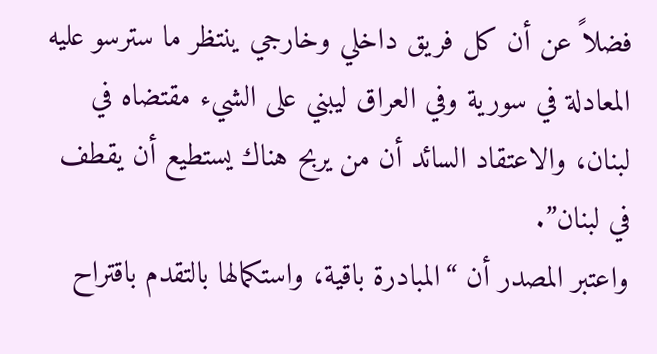فضلاً عن أن كل فريق داخلي وخارجي ينتظر ما سترسو عليه المعادلة في سورية وفي العراق ليبني على الشيء مقتضاه في لبنان، والاعتقاد السائد أن من يربح هناك يستطيع أن يقطف في لبنان”.
واعتبر المصدر أن “المبادرة باقية، واستكمالها بالتقدم باقتراح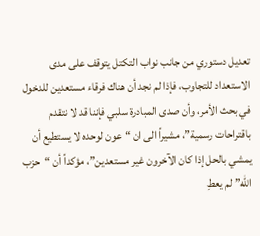تعديل دستوري من جانب نواب التكتل يتوقف على مدى الاستعداد للتجاوب، فإذا لم نجد أن هناك فرقاء مستعدين للدخول في بحث الأمر، وأن صدى المبادرة سلبي فإننا قد لا نتقدم باقتراحات رسمية”، مشيراً الى ان “عون لوحده لا يستطيع أن يمشي بالحل إذا كان الآخرون غير مستعدين”، مؤكداً أن “حزب الله” لم يعطِ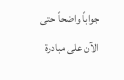جواباً واضحاً حتى الآن على مبادرة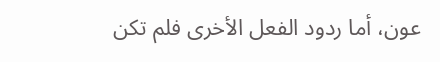عون، أما ردود الفعل الأخرى فلم تكن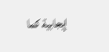إيجابية كما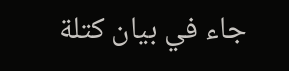جاء في بيان كتلة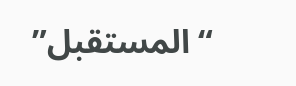“المستقبل”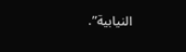النيابية”.